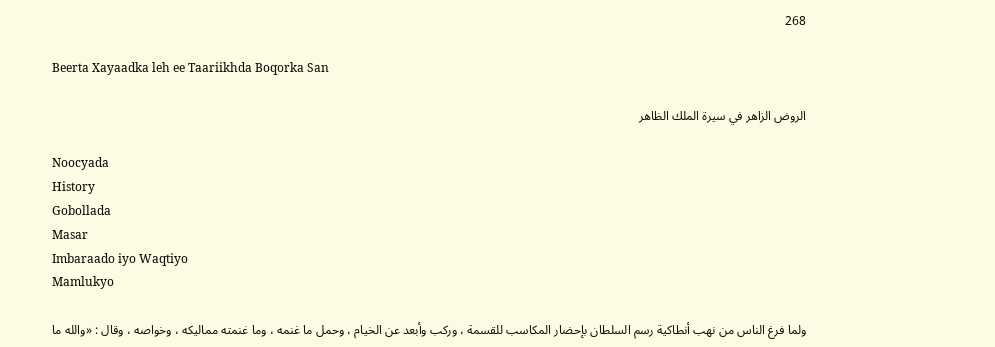268

Beerta Xayaadka leh ee Taariikhda Boqorka San

الروض الزاهر في سيرة الملك الظاهر

Noocyada
History
Gobollada
Masar
Imbaraado iyo Waqtiyo
Mamlukyo

ولما فرغ الناس من نهب أنطاكية رسم السلطان بإحضار المكاسب للقسمة ، وركب وأبعد عن الخيام ، وحمل ما غنمه ، وما غنمته مماليكه ، وخواصه ، وقال : «والله ما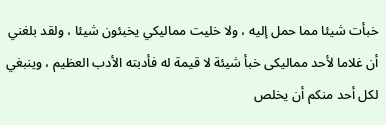خبأت شيئا مما حمل إليه ، ولا خليت مماليكي يخبئون شيئا ، ولقد بلغني أن غلاما لأحد ممالیكی خبأ شيئة لا قيمة له فأدبته الأدب العظيم ، وينبغي لكل أحد منكم أن يخلص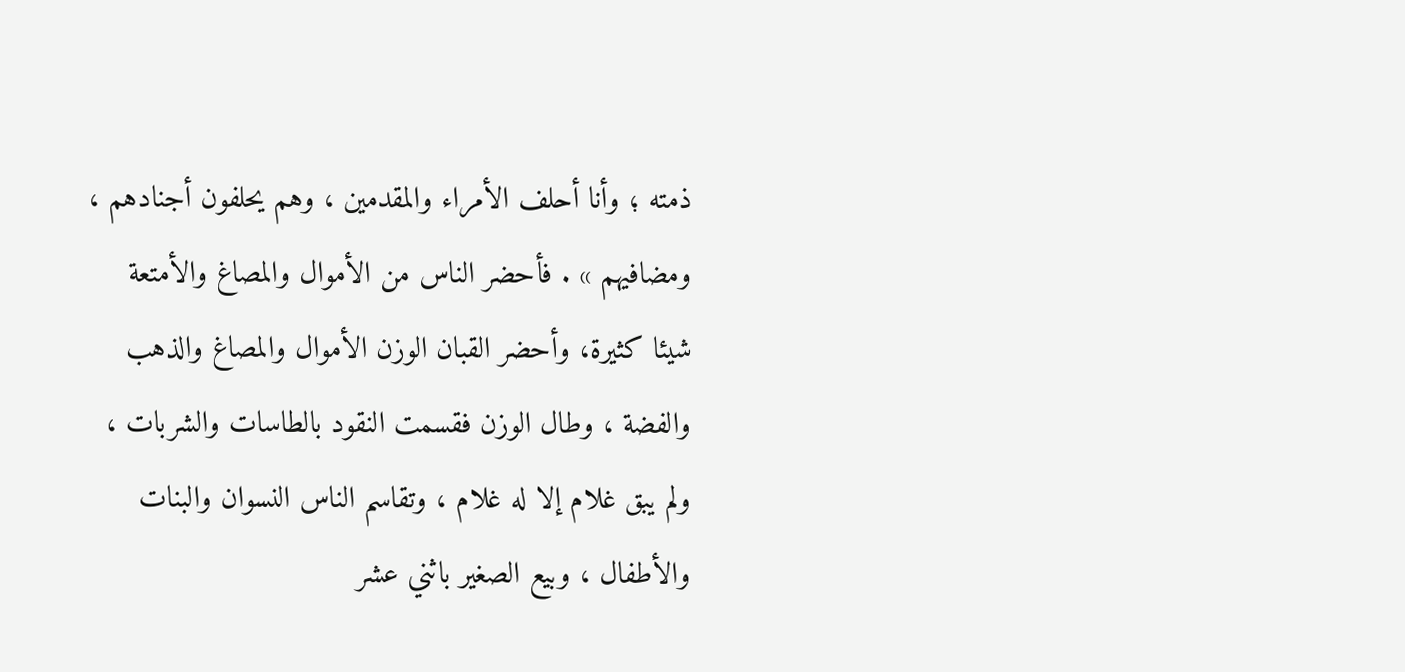ذمته ؛ وأنا أحلف الأمراء والمقدمين ، وهم يحلفون أجنادهم ، ومضافيهم » . فأحضر الناس من الأموال والمصاغ والأمتعة شيئا كثيرة، وأحضر القبان الوزن الأموال والمصاغ والذهب والفضة ، وطال الوزن فقسمت النقود بالطاسات والشربات ، ولم يبق غلام إلا له غلام ، وتقاسم الناس النسوان والبنات والأطفال ، وبيع الصغير باثني عشر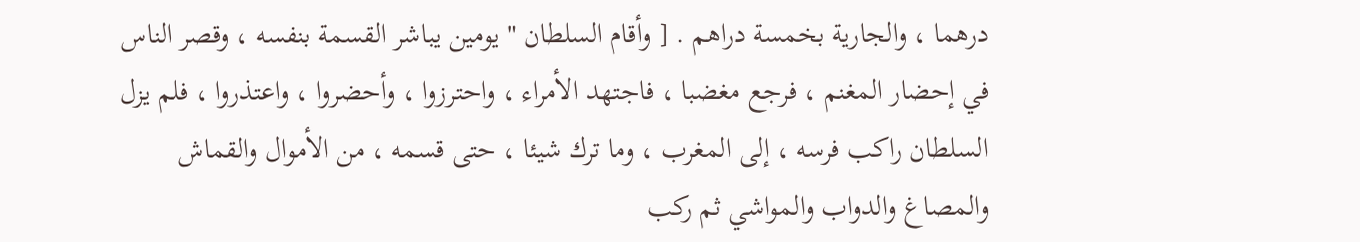درهما ، والجارية بخمسة دراهم . [ وأقام السلطان " يومين يباشر القسمة بنفسه ، وقصر الناس في إحضار المغنم ، فرجع مغضبا ، فاجتهد الأمراء ، واحترزوا ، وأحضروا ، واعتذروا ، فلم يزل السلطان راكب فرسه ، إلى المغرب ، وما ترك شيئا ، حتى قسمه ، من الأموال والقماش والمصاغ والدواب والمواشي ثم ركب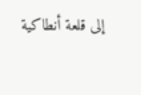إلى قلعة أنطاكية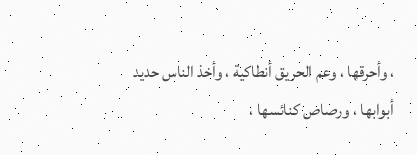، وأحرقها ، وعم الحريق أنطاكية ، وأخذ الناس حديد أبوابها ، ورصاص كنائسها ،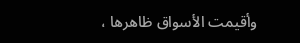وأقيمت الأسواق ظاهرها ،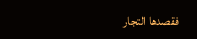فقصدها التجار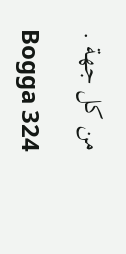من كل جهة .

Bogga 324